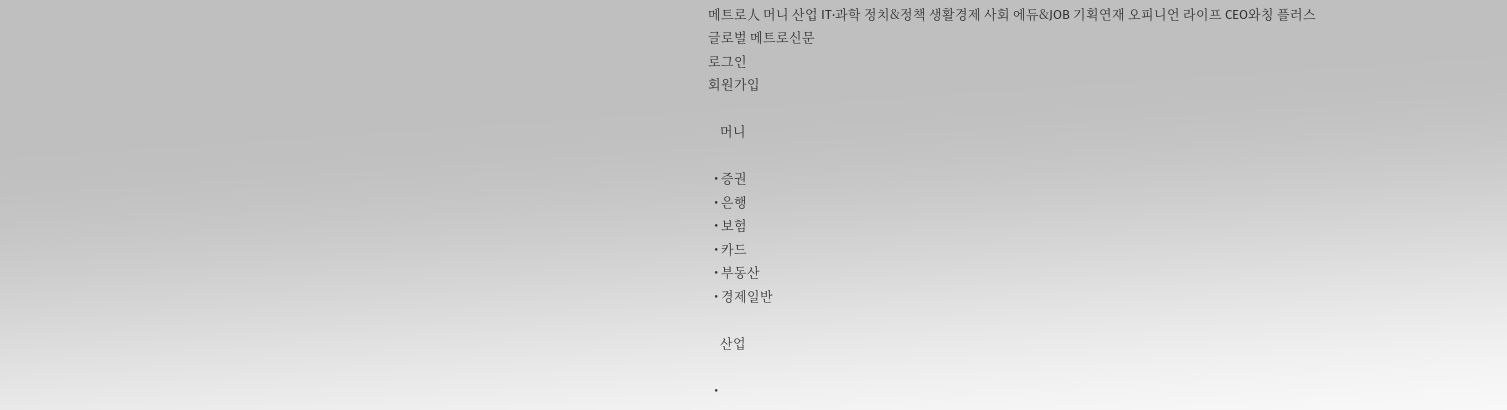메트로人 머니 산업 IT·과학 정치&정책 생활경제 사회 에듀&JOB 기획연재 오피니언 라이프 CEO와칭 플러스
글로벌 메트로신문
로그인
회원가입

    머니

  • 증권
  • 은행
  • 보험
  • 카드
  • 부동산
  • 경제일반

    산업

  •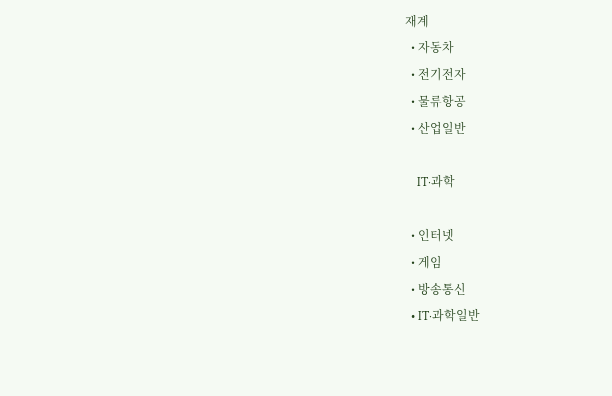재계
  • 자동차
  • 전기전자
  • 물류항공
  • 산업일반

    IT·과학

  • 인터넷
  • 게임
  • 방송통신
  • IT·과학일반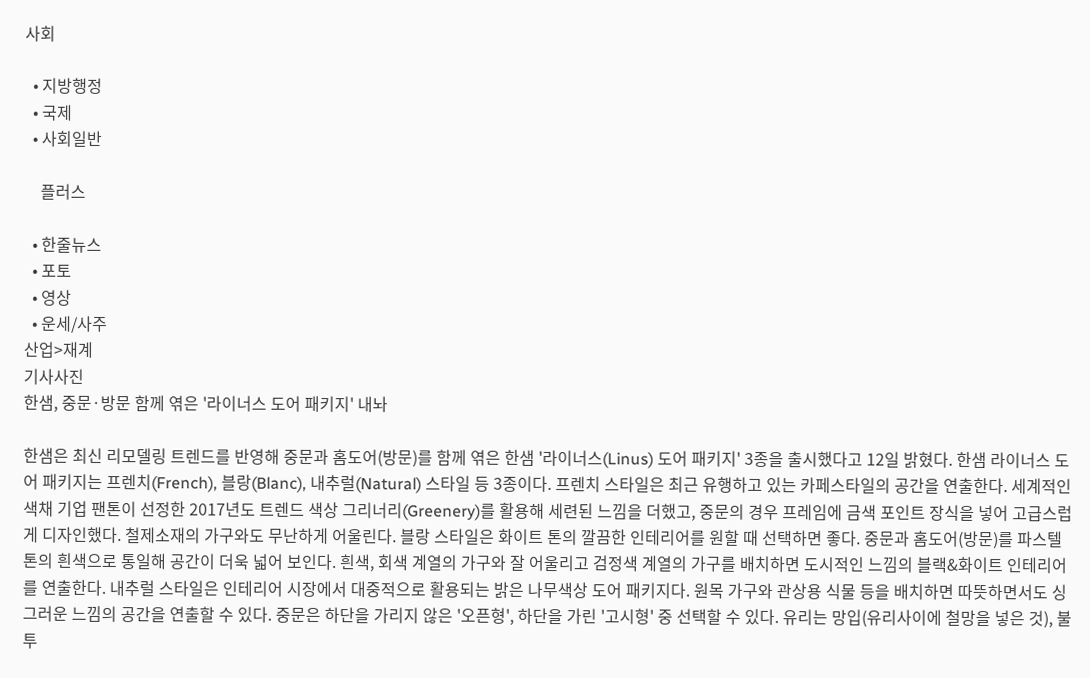사회

  • 지방행정
  • 국제
  • 사회일반

    플러스

  • 한줄뉴스
  • 포토
  • 영상
  • 운세/사주
산업>재계
기사사진
한샘, 중문·방문 함께 엮은 '라이너스 도어 패키지' 내놔

한샘은 최신 리모델링 트렌드를 반영해 중문과 홈도어(방문)를 함께 엮은 한샘 '라이너스(Linus) 도어 패키지' 3종을 출시했다고 12일 밝혔다. 한샘 라이너스 도어 패키지는 프렌치(French), 블랑(Blanc), 내추럴(Natural) 스타일 등 3종이다. 프렌치 스타일은 최근 유행하고 있는 카페스타일의 공간을 연출한다. 세계적인 색채 기업 팬톤이 선정한 2017년도 트렌드 색상 그리너리(Greenery)를 활용해 세련된 느낌을 더했고, 중문의 경우 프레임에 금색 포인트 장식을 넣어 고급스럽게 디자인했다. 철제소재의 가구와도 무난하게 어울린다. 블랑 스타일은 화이트 톤의 깔끔한 인테리어를 원할 때 선택하면 좋다. 중문과 홈도어(방문)를 파스텔톤의 흰색으로 통일해 공간이 더욱 넓어 보인다. 흰색, 회색 계열의 가구와 잘 어울리고 검정색 계열의 가구를 배치하면 도시적인 느낌의 블랙&화이트 인테리어를 연출한다. 내추럴 스타일은 인테리어 시장에서 대중적으로 활용되는 밝은 나무색상 도어 패키지다. 원목 가구와 관상용 식물 등을 배치하면 따뜻하면서도 싱그러운 느낌의 공간을 연출할 수 있다. 중문은 하단을 가리지 않은 '오픈형', 하단을 가린 '고시형' 중 선택할 수 있다. 유리는 망입(유리사이에 철망을 넣은 것), 불투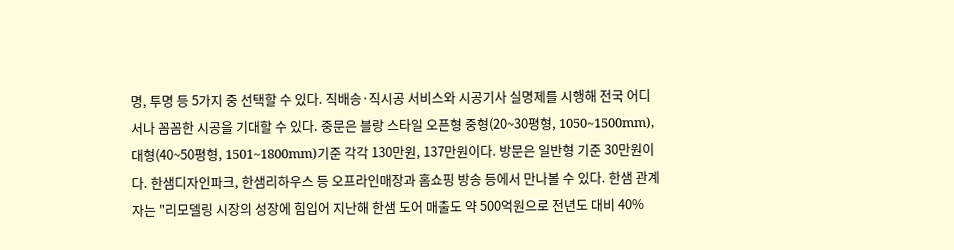명, 투명 등 5가지 중 선택할 수 있다. 직배송·직시공 서비스와 시공기사 실명제를 시행해 전국 어디서나 꼼꼼한 시공을 기대할 수 있다. 중문은 블랑 스타일 오픈형 중형(20~30평형, 1050~1500mm), 대형(40~50평형, 1501~1800mm)기준 각각 130만원, 137만원이다. 방문은 일반형 기준 30만원이다. 한샘디자인파크, 한샘리하우스 등 오프라인매장과 홈쇼핑 방송 등에서 만나볼 수 있다. 한샘 관계자는 "리모델링 시장의 성장에 힘입어 지난해 한샘 도어 매출도 약 500억원으로 전년도 대비 40%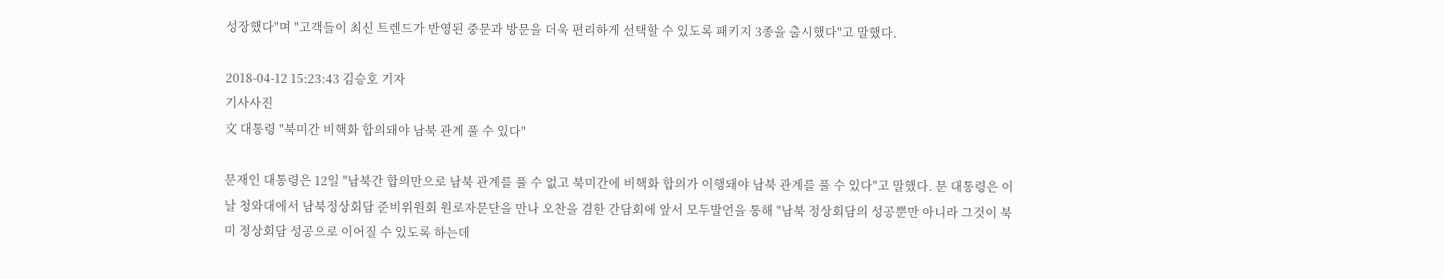성장했다"며 "고객들이 최신 트렌드가 반영된 중문과 방문을 더욱 편리하게 선택할 수 있도록 패키지 3종을 출시했다"고 말했다.

2018-04-12 15:23:43 김승호 기자
기사사진
文 대통령 "북미간 비핵화 합의돼야 남북 관계 풀 수 있다"

문재인 대통령은 12일 "남북간 합의만으로 남북 관계를 풀 수 없고 북미간에 비핵화 합의가 이행돼야 남북 관계를 풀 수 있다"고 말했다. 문 대통령은 이날 청와대에서 남북정상회담 준비위원회 원로자문단을 만나 오찬을 겸한 간담회에 앞서 모두발언을 통해 "남북 정상회담의 성공뿐만 아니라 그것이 북미 정상회담 성공으로 이어질 수 있도록 하는데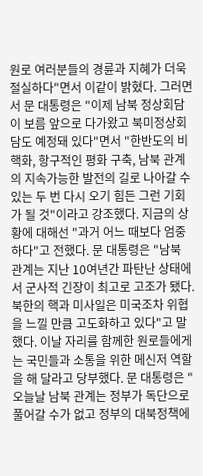원로 여러분들의 경륜과 지혜가 더욱 절실하다"면서 이같이 밝혔다. 그러면서 문 대통령은 "이제 남북 정상회담이 보름 앞으로 다가왔고 북미정상회담도 예정돼 있다"면서 "한반도의 비핵화, 항구적인 평화 구축, 남북 관계의 지속가능한 발전의 길로 나아갈 수 있는 두 번 다시 오기 힘든 그런 기회가 될 것"이라고 강조했다. 지금의 상황에 대해선 "과거 어느 때보다 엄중하다"고 전했다. 문 대통령은 "남북 관계는 지난 10여년간 파탄난 상태에서 군사적 긴장이 최고로 고조가 됐다. 북한의 핵과 미사일은 미국조차 위협을 느낄 만큼 고도화하고 있다"고 말했다. 이날 자리를 함께한 원로들에게는 국민들과 소통을 위한 메신저 역할을 해 달라고 당부했다. 문 대통령은 "오늘날 남북 관계는 정부가 독단으로 풀어갈 수가 없고 정부의 대북정책에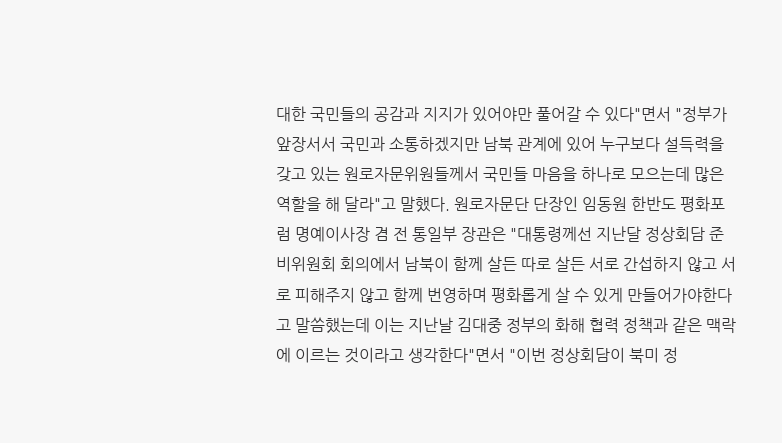대한 국민들의 공감과 지지가 있어야만 풀어갈 수 있다"면서 "정부가 앞장서서 국민과 소통하겠지만 남북 관계에 있어 누구보다 설득력을 갖고 있는 원로자문위원들께서 국민들 마음을 하나로 모으는데 많은 역할을 해 달라"고 말했다. 원로자문단 단장인 임동원 한반도 평화포럼 명예이사장 겸 전 통일부 장관은 "대통령께선 지난달 정상회담 준비위원회 회의에서 남북이 함께 살든 따로 살든 서로 간섭하지 않고 서로 피해주지 않고 함께 번영하며 평화롭게 살 수 있게 만들어가야한다고 말씀했는데 이는 지난날 김대중 정부의 화해 협력 정책과 같은 맥락에 이르는 것이라고 생각한다"면서 "이번 정상회담이 북미 정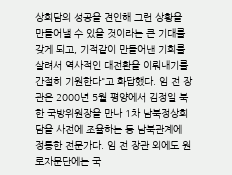상회담의 성공을 견인해 그런 상황을 만들어낼 수 있을 것이라는 큰 기대를 갖게 되고, 기적같이 만들어낸 기회를 살려서 역사적인 대전환을 이뤄내기를 간절히 기원한다"고 화답했다. 임 전 장관은 2000년 5월 평양에서 김정일 북한 국방위원장을 만나 1차 남북정상회담을 사전에 조율하는 등 남북관계에 정통한 전문가다. 임 전 장관 외에도 원로자문단에는 국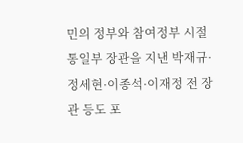민의 정부와 참여정부 시절 통일부 장관을 지낸 박재규·정세현·이종석·이재정 전 장관 등도 포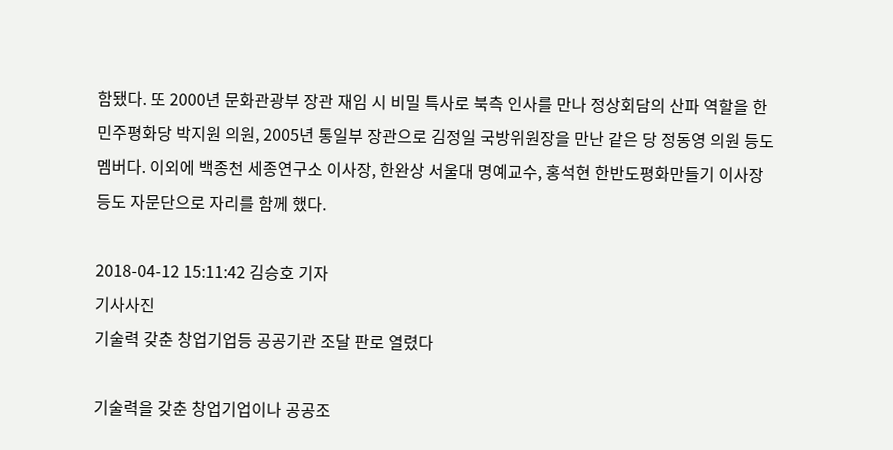함됐다. 또 2000년 문화관광부 장관 재임 시 비밀 특사로 북측 인사를 만나 정상회담의 산파 역할을 한 민주평화당 박지원 의원, 2005년 통일부 장관으로 김정일 국방위원장을 만난 같은 당 정동영 의원 등도 멤버다. 이외에 백종천 세종연구소 이사장, 한완상 서울대 명예교수, 홍석현 한반도평화만들기 이사장 등도 자문단으로 자리를 함께 했다.

2018-04-12 15:11:42 김승호 기자
기사사진
기술력 갖춘 창업기업등 공공기관 조달 판로 열렸다

기술력을 갖춘 창업기업이나 공공조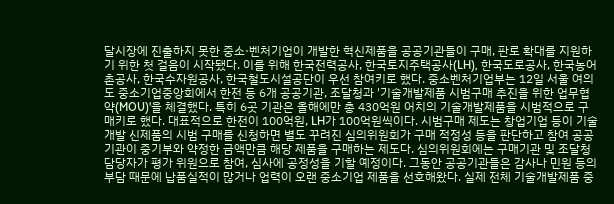달시장에 진출하지 못한 중소·벤처기업이 개발한 혁신제품을 공공기관들이 구매, 판로 확대를 지원하기 위한 첫 걸음이 시작됐다. 이를 위해 한국전력공사, 한국토지주택공사(LH), 한국도로공사, 한국농어촌공사, 한국수자원공사, 한국철도시설공단이 우선 참여키로 했다. 중소벤처기업부는 12일 서울 여의도 중소기업중앙회에서 한전 등 6개 공공기관, 조달청과 '기술개발제품 시범구매 추진을 위한 업무협약(MOU)'을 체결했다. 특히 6곳 기관은 올해에만 총 430억원 어치의 기술개발제품을 시범적으로 구매키로 했다. 대표적으로 한전이 100억원, LH가 100억원씩이다. 시범구매 제도는 창업기업 등이 기술개발 신제품의 시범 구매를 신청하면 별도 꾸려진 심의위원회가 구매 적정성 등을 판단하고 참여 공공기관이 중기부와 약정한 금액만큼 해당 제품을 구매하는 제도다. 심의위원회에는 구매기관 및 조달청 담당자가 평가 위원으로 참여, 심사에 공정성을 기할 예정이다. 그동안 공공기관들은 감사나 민원 등의 부담 때문에 납품실적이 많거나 업력이 오랜 중소기업 제품을 선호해왔다. 실제 전체 기술개발제품 중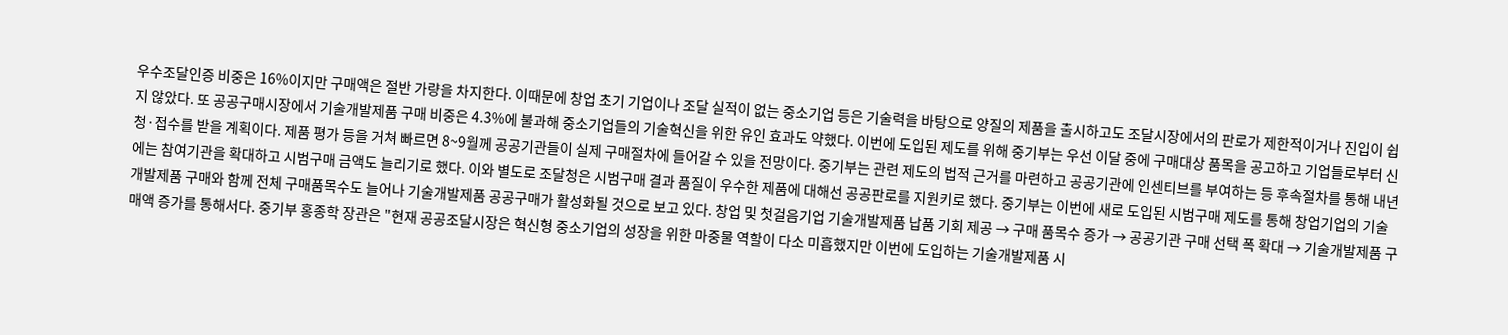우수조달인증 비중은 16%이지만 구매액은 절반 가량을 차지한다. 이때문에 창업 초기 기업이나 조달 실적이 없는 중소기업 등은 기술력을 바탕으로 양질의 제품을 출시하고도 조달시장에서의 판로가 제한적이거나 진입이 쉽지 않았다. 또 공공구매시장에서 기술개발제품 구매 비중은 4.3%에 불과해 중소기업들의 기술혁신을 위한 유인 효과도 약했다. 이번에 도입된 제도를 위해 중기부는 우선 이달 중에 구매대상 품목을 공고하고 기업들로부터 신청·접수를 받을 계획이다. 제품 평가 등을 거쳐 빠르면 8~9월께 공공기관들이 실제 구매절차에 들어갈 수 있을 전망이다. 중기부는 관련 제도의 법적 근거를 마련하고 공공기관에 인센티브를 부여하는 등 후속절차를 통해 내년에는 참여기관을 확대하고 시범구매 금액도 늘리기로 했다. 이와 별도로 조달청은 시범구매 결과 품질이 우수한 제품에 대해선 공공판로를 지원키로 했다. 중기부는 이번에 새로 도입된 시범구매 제도를 통해 창업기업의 기술 개발제품 구매와 함께 전체 구매품목수도 늘어나 기술개발제품 공공구매가 활성화될 것으로 보고 있다. 창업 및 첫걸음기업 기술개발제품 납품 기회 제공 → 구매 품목수 증가 → 공공기관 구매 선택 폭 확대 → 기술개발제품 구매액 증가를 통해서다. 중기부 홍종학 장관은 "현재 공공조달시장은 혁신형 중소기업의 성장을 위한 마중물 역할이 다소 미흡했지만 이번에 도입하는 기술개발제품 시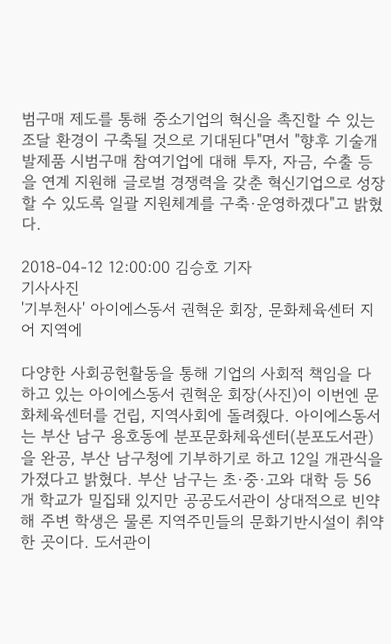범구매 제도를 통해 중소기업의 혁신을 촉진할 수 있는 조달 환경이 구축될 것으로 기대된다"면서 "향후 기술개발제품 시범구매 참여기업에 대해 투자, 자금, 수출 등을 연계 지원해 글로벌 경쟁력을 갖춘 혁신기업으로 성장할 수 있도록 일괄 지원체계를 구축·운영하겠다"고 밝혔다.

2018-04-12 12:00:00 김승호 기자
기사사진
'기부천사' 아이에스동서 권혁운 회장, 문화체육센터 지어 지역에

다양한 사회공헌활동을 통해 기업의 사회적 책임을 다하고 있는 아이에스동서 권혁운 회장(사진)이 이번엔 문화체육센터를 건립, 지역사회에 돌려줬다. 아이에스동서는 부산 남구 용호동에 분포문화체육센터(분포도서관)을 완공, 부산 남구청에 기부하기로 하고 12일 개관식을 가졌다고 밝혔다. 부산 남구는 초·중·고와 대학 등 56개 학교가 밀집돼 있지만 공공도서관이 상대적으로 빈약해 주변 학생은 물론 지역주민들의 문화기반시설이 취약한 곳이다. 도서관이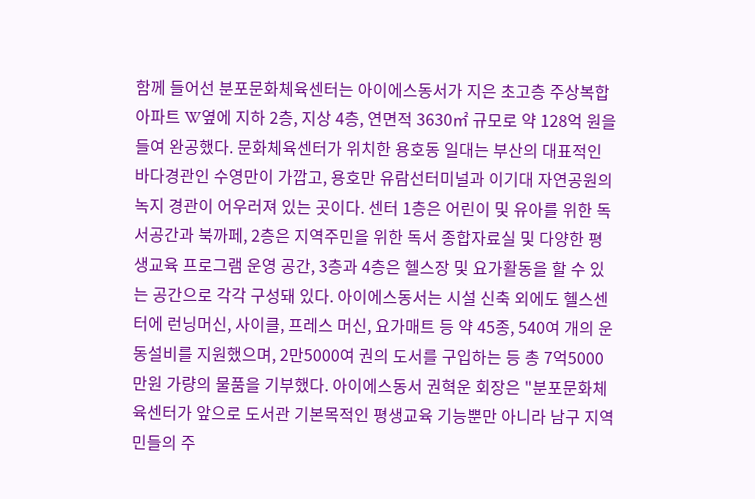함께 들어선 분포문화체육센터는 아이에스동서가 지은 초고층 주상복합 아파트 W옆에 지하 2층, 지상 4층, 연면적 3630㎡ 규모로 약 128억 원을 들여 완공했다. 문화체육센터가 위치한 용호동 일대는 부산의 대표적인 바다경관인 수영만이 가깝고, 용호만 유람선터미널과 이기대 자연공원의 녹지 경관이 어우러져 있는 곳이다. 센터 1층은 어린이 및 유아를 위한 독서공간과 북까페, 2층은 지역주민을 위한 독서 종합자료실 및 다양한 평생교육 프로그램 운영 공간, 3층과 4층은 헬스장 및 요가활동을 할 수 있는 공간으로 각각 구성돼 있다. 아이에스동서는 시설 신축 외에도 헬스센터에 런닝머신, 사이클, 프레스 머신, 요가매트 등 약 45종, 540여 개의 운동설비를 지원했으며, 2만5000여 권의 도서를 구입하는 등 총 7억5000만원 가량의 물품을 기부했다. 아이에스동서 권혁운 회장은 "분포문화체육센터가 앞으로 도서관 기본목적인 평생교육 기능뿐만 아니라 남구 지역민들의 주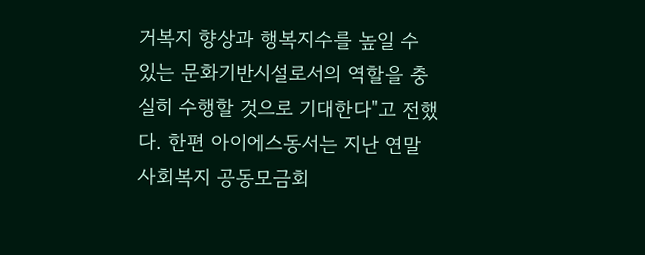거복지 향상과 행복지수를 높일 수 있는 문화기반시설로서의 역할을 충실히 수행할 것으로 기대한다"고 전했다. 한편 아이에스동서는 지난 연말 사회복지 공동모금회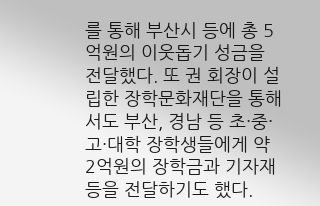를 통해 부산시 등에 총 5억원의 이웃돕기 성금을 전달했다. 또 권 회장이 설립한 장학문화재단을 통해서도 부산, 경남 등 초·중·고·대학 장학생들에게 약 2억원의 장학금과 기자재 등을 전달하기도 했다.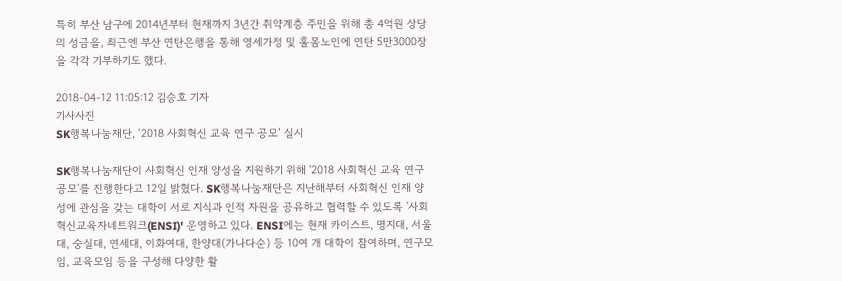특히 부산 남구에 2014년부터 현재까지 3년간 취약계층 주민을 위해 총 4억원 상당의 성금을, 최근엔 부산 연탄은행을 통해 영세가정 및 홀몸노인에 연탄 5만3000장을 각각 기부하기도 했다.

2018-04-12 11:05:12 김승호 기자
기사사진
SK행복나눔재단, ‘2018 사회혁신 교육 연구 공모’ 실시

SK행복나눔재단이 사회혁신 인재 양성을 지원하기 위해 '2018 사회혁신 교육 연구 공모'를 진행한다고 12일 밝혔다. SK행복나눔재단은 지난해부터 사회혁신 인재 양성에 관심을 갖는 대학이 서로 지식과 인적 자원을 공유하고 협력할 수 있도록 '사회혁신교육자네트워크(ENSI)' 운영하고 있다. ENSI에는 현재 카이스트, 명지대, 서울대, 숭실대, 연세대, 이화여대, 한양대(가나다순) 등 10여 개 대학이 참여하며, 연구모임, 교육모임 등을 구성해 다양한 활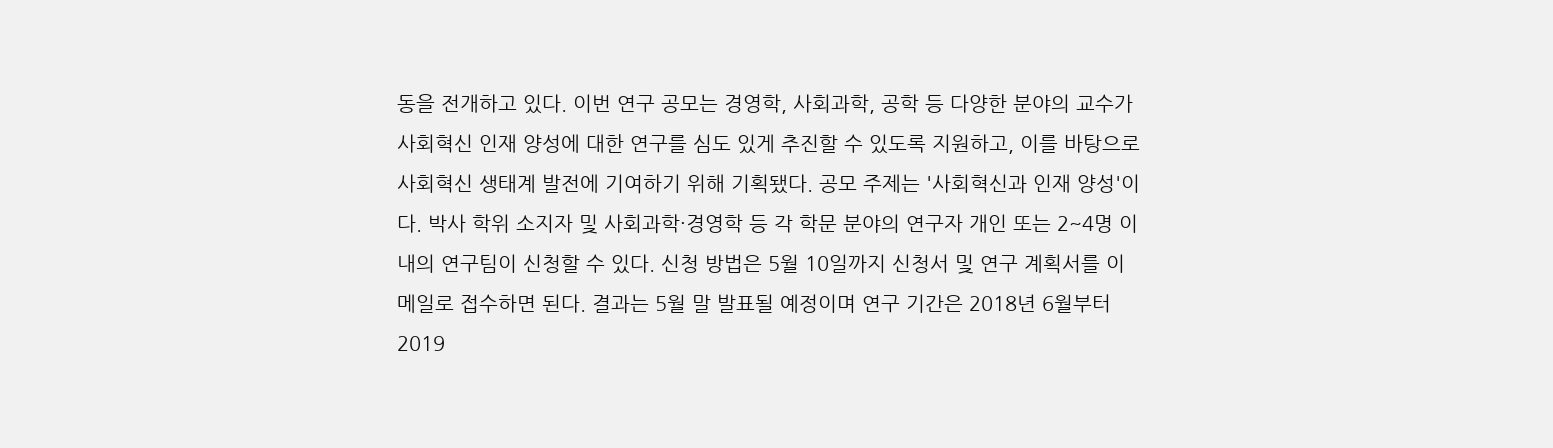동을 전개하고 있다. 이번 연구 공모는 경영학, 사회과학, 공학 등 다양한 분야의 교수가 사회혁신 인재 양성에 대한 연구를 심도 있게 추진할 수 있도록 지원하고, 이를 바탕으로 사회혁신 생태계 발전에 기여하기 위해 기획됐다. 공모 주제는 '사회혁신과 인재 양성'이다. 박사 학위 소지자 및 사회과학·경영학 등 각 학문 분야의 연구자 개인 또는 2~4명 이내의 연구팀이 신청할 수 있다. 신청 방법은 5월 10일까지 신청서 및 연구 계획서를 이메일로 접수하면 된다. 결과는 5월 말 발표될 예정이며 연구 기간은 2018년 6월부터 2019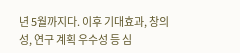년 5월까지다. 이후 기대효과, 창의성, 연구 계획 우수성 등 심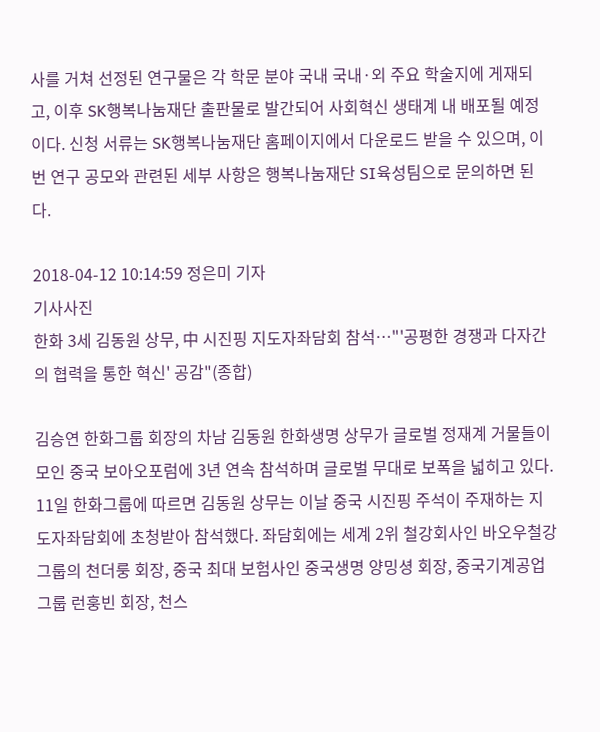사를 거쳐 선정된 연구물은 각 학문 분야 국내 국내·외 주요 학술지에 게재되고, 이후 SK행복나눔재단 출판물로 발간되어 사회혁신 생태계 내 배포될 예정이다. 신청 서류는 SK행복나눔재단 홈페이지에서 다운로드 받을 수 있으며, 이번 연구 공모와 관련된 세부 사항은 행복나눔재단 SI육성팀으로 문의하면 된다.

2018-04-12 10:14:59 정은미 기자
기사사진
한화 3세 김동원 상무, 中 시진핑 지도자좌담회 참석…"'공평한 경쟁과 다자간의 협력을 통한 혁신' 공감"(종합)

김승연 한화그룹 회장의 차남 김동원 한화생명 상무가 글로벌 정재계 거물들이 모인 중국 보아오포럼에 3년 연속 참석하며 글로벌 무대로 보폭을 넓히고 있다. 11일 한화그룹에 따르면 김동원 상무는 이날 중국 시진핑 주석이 주재하는 지도자좌담회에 초청받아 참석했다. 좌담회에는 세계 2위 철강회사인 바오우철강그룹의 천더룽 회장, 중국 최대 보험사인 중국생명 양밍셩 회장, 중국기계공업그룹 런훙빈 회장, 천스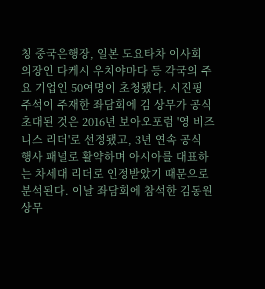칭 중국은행장, 일본 도요타차 이사회 의장인 다케시 우치야마다 등 각국의 주요 기업인 50여명이 초청됐다. 시진핑 주석이 주재한 좌담회에 김 상무가 공식 초대된 것은 2016년 보아오포럼 '영 비즈니스 리더'로 선정됐고, 3년 연속 공식 행사 패널로 활약하며 아시아를 대표하는 차세대 리더로 인정받았기 때문으로 분석된다. 이날 좌담회에 참석한 김동원 상무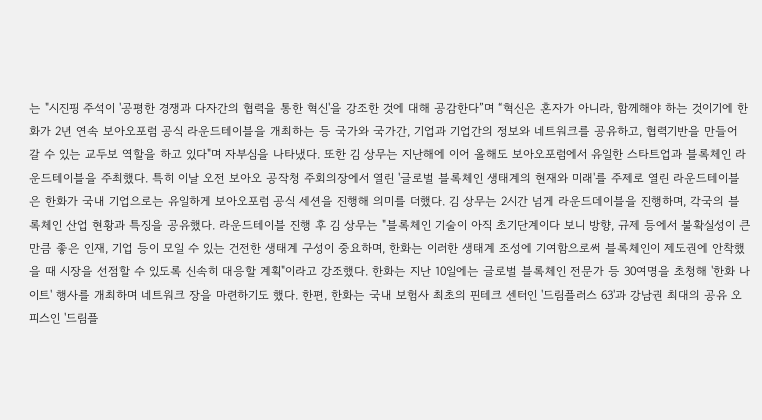는 "시진핑 주석이 '공평한 경쟁과 다자간의 협력을 통한 혁신'을 강조한 것에 대해 공감한다”며 “혁신은 혼자가 아니라, 함께해야 하는 것이기에 한화가 2년 연속 보아오포럼 공식 라운드테이블을 개최하는 등 국가와 국가간, 기업과 기업간의 정보와 네트워크를 공유하고, 협력기반을 만들어 갈 수 있는 교두보 역할을 하고 있다"며 자부심을 나타냈다. 또한 김 상무는 지난해에 이어 올해도 보아오포럼에서 유일한 스타트업과 블록체인 라운드테이블을 주최했다. 특히 이날 오전 보아오 공작청 주회의장에서 열린 '글로벌 블록체인 생태계의 현재와 미래'를 주제로 열린 라운드테이블은 한화가 국내 기업으로는 유일하게 보아오포럼 공식 세션을 진행해 의미를 더했다. 김 상무는 2시간 넘게 라운드데이블을 진행하며, 각국의 블록체인 산업 현황과 특징을 공유했다. 라운드테이블 진행 후 김 상무는 "블록체인 기술이 아직 초기단계이다 보니 방향, 규제 등에서 불확실성이 큰 만큼 좋은 인재, 기업 등이 모일 수 있는 건전한 생태계 구성이 중요하며, 한화는 이러한 생태계 조성에 기여함으로써 블록체인이 제도권에 안착했을 때 시장을 선점할 수 있도록 신속히 대응할 계획"이라고 강조했다. 한화는 지난 10일에는 글로벌 블록체인 전문가 등 30여명을 초청해 '한화 나이트' 행사를 개최하며 네트워크 장을 마련하기도 했다. 한편, 한화는 국내 보험사 최초의 핀테크 센터인 '드림플러스 63'과 강남권 최대의 공유 오피스인 '드림플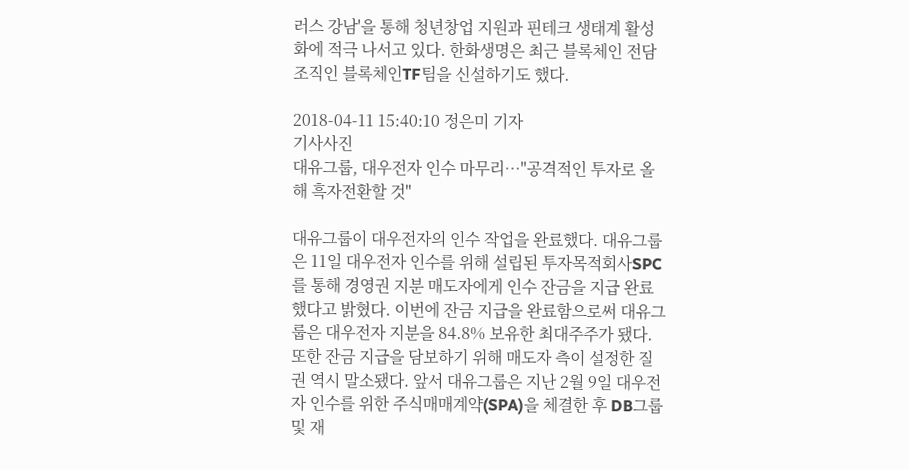러스 강남'을 통해 청년창업 지원과 핀테크 생태계 활성화에 적극 나서고 있다. 한화생명은 최근 블록체인 전담 조직인 블록체인TF팀을 신설하기도 했다.

2018-04-11 15:40:10 정은미 기자
기사사진
대유그룹, 대우전자 인수 마무리…"공격적인 투자로 올해 흑자전환할 것"

대유그룹이 대우전자의 인수 작업을 완료했다. 대유그룹은 11일 대우전자 인수를 위해 설립된 투자목적회사SPC를 통해 경영권 지분 매도자에게 인수 잔금을 지급 완료했다고 밝혔다. 이번에 잔금 지급을 완료함으로써 대유그룹은 대우전자 지분을 84.8% 보유한 최대주주가 됐다. 또한 잔금 지급을 담보하기 위해 매도자 측이 설정한 질권 역시 말소됐다. 앞서 대유그룹은 지난 2월 9일 대우전자 인수를 위한 주식매매계약(SPA)을 체결한 후 DB그룹 및 재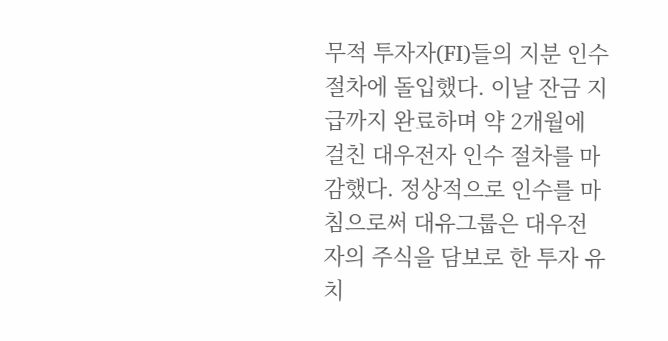무적 투자자(FI)들의 지분 인수 절차에 돌입했다. 이날 잔금 지급까지 완료하며 약 2개월에 걸친 대우전자 인수 절차를 마감했다. 정상적으로 인수를 마침으로써 대유그룹은 대우전자의 주식을 담보로 한 투자 유치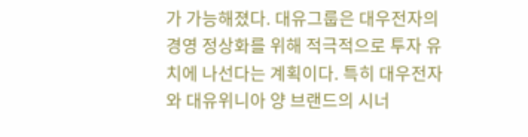가 가능해졌다. 대유그룹은 대우전자의 경영 정상화를 위해 적극적으로 투자 유치에 나선다는 계획이다. 특히 대우전자와 대유위니아 양 브랜드의 시너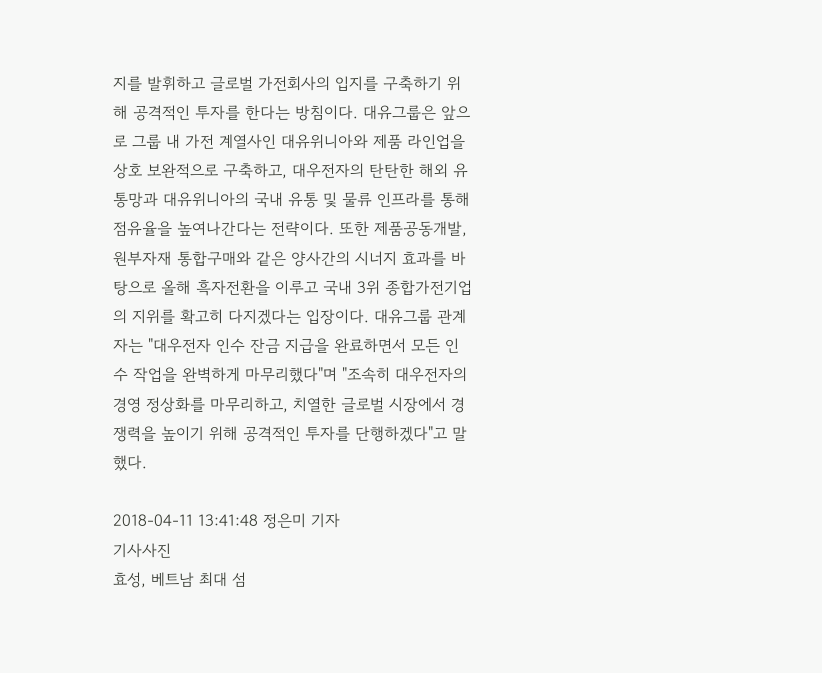지를 발휘하고 글로벌 가전회사의 입지를 구축하기 위해 공격적인 투자를 한다는 방침이다. 대유그룹은 앞으로 그룹 내 가전 계열사인 대유위니아와 제품 라인업을 상호 보완적으로 구축하고, 대우전자의 탄탄한 해외 유통망과 대유위니아의 국내 유통 및 물류 인프라를 통해 점유율을 높여나간다는 전략이다. 또한 제품공동개발, 원부자재 통합구매와 같은 양사간의 시너지 효과를 바탕으로 올해 흑자전환을 이루고 국내 3위 종합가전기업의 지위를 확고히 다지겠다는 입장이다. 대유그룹 관계자는 "대우전자 인수 잔금 지급을 완료하면서 모든 인수 작업을 완벽하게 마무리했다"며 "조속히 대우전자의 경영 정상화를 마무리하고, 치열한 글로벌 시장에서 경쟁력을 높이기 위해 공격적인 투자를 단행하겠다"고 말했다.

2018-04-11 13:41:48 정은미 기자
기사사진
효성, 베트남 최대 섬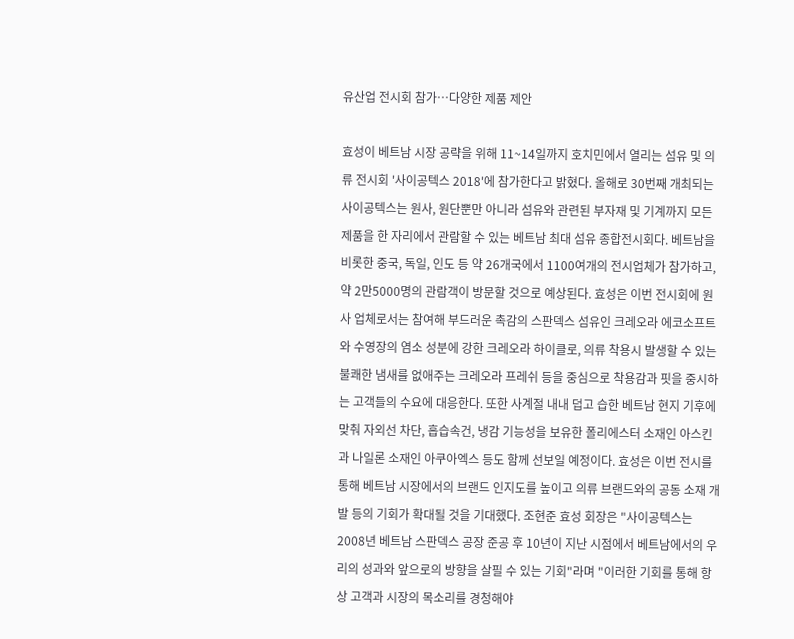유산업 전시회 참가…다양한 제품 제안

효성이 베트남 시장 공략을 위해 11~14일까지 호치민에서 열리는 섬유 및 의류 전시회 '사이공텍스 2018'에 참가한다고 밝혔다. 올해로 30번째 개최되는 사이공텍스는 원사, 원단뿐만 아니라 섬유와 관련된 부자재 및 기계까지 모든 제품을 한 자리에서 관람할 수 있는 베트남 최대 섬유 종합전시회다. 베트남을 비롯한 중국, 독일, 인도 등 약 26개국에서 1100여개의 전시업체가 참가하고, 약 2만5000명의 관람객이 방문할 것으로 예상된다. 효성은 이번 전시회에 원사 업체로서는 참여해 부드러운 촉감의 스판덱스 섬유인 크레오라 에코소프트와 수영장의 염소 성분에 강한 크레오라 하이클로, 의류 착용시 발생할 수 있는 불쾌한 냄새를 없애주는 크레오라 프레쉬 등을 중심으로 착용감과 핏을 중시하는 고객들의 수요에 대응한다. 또한 사계절 내내 덥고 습한 베트남 현지 기후에 맞춰 자외선 차단, 흡습속건, 냉감 기능성을 보유한 폴리에스터 소재인 아스킨과 나일론 소재인 아쿠아엑스 등도 함께 선보일 예정이다. 효성은 이번 전시를 통해 베트남 시장에서의 브랜드 인지도를 높이고 의류 브랜드와의 공동 소재 개발 등의 기회가 확대될 것을 기대했다. 조현준 효성 회장은 "사이공텍스는 2008년 베트남 스판덱스 공장 준공 후 10년이 지난 시점에서 베트남에서의 우리의 성과와 앞으로의 방향을 살필 수 있는 기회"라며 "이러한 기회를 통해 항상 고객과 시장의 목소리를 경청해야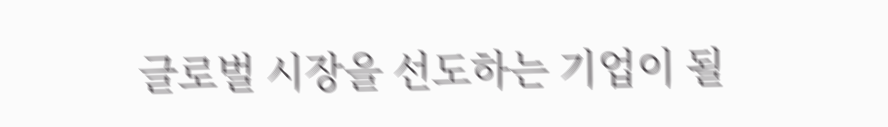글로벌 시장을 선도하는 기업이 될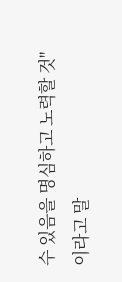수 있음을 명심하고 노력할 것"이라고 말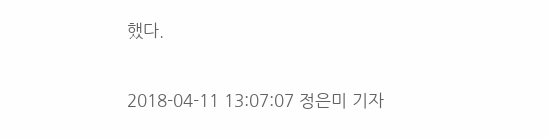했다.

2018-04-11 13:07:07 정은미 기자